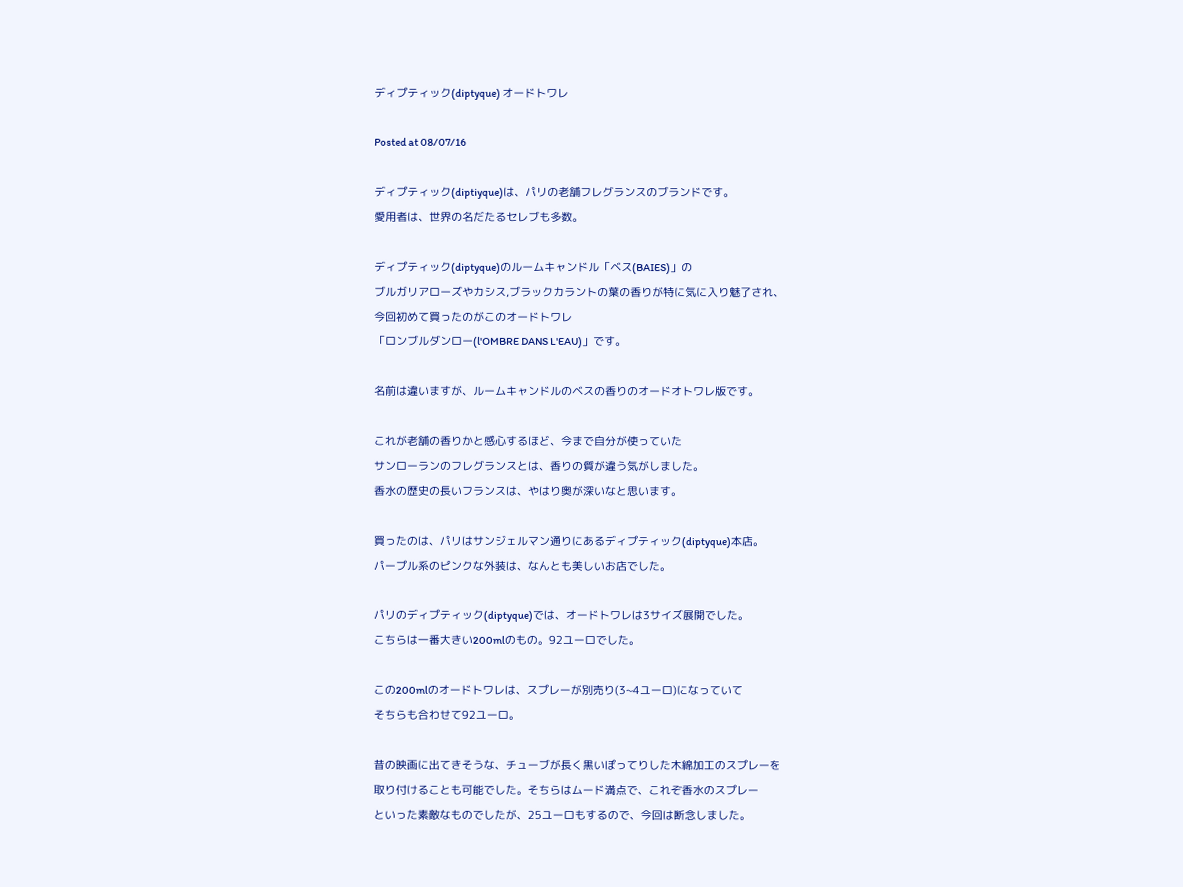ディプティック(diptyque) オードトワレ

Posted at 08/07/16

ディプティック(diptiyque)は、パリの老舗フレグランスのブランドです。
愛用者は、世界の名だたるセレブも多数。

ディプティック(diptyque)のルームキャンドル「ベス(BAIES)」の
ブルガリアローズやカシス,ブラックカラントの葉の香りが特に気に入り魅了され、
今回初めて買ったのがこのオードトワレ
「ロンブルダンロー(l'OMBRE DANS L'EAU)」です。

名前は違いますが、ルームキャンドルのベスの香りのオードオトワレ版です。

これが老舗の香りかと感心するほど、今まで自分が使っていた
サンローランのフレグランスとは、香りの質が違う気がしました。
香水の歴史の長いフランスは、やはり奥が深いなと思います。

買ったのは、パリはサンジェルマン通りにあるディプティック(diptyque)本店。
パープル系のピンクな外装は、なんとも美しいお店でした。

パリのディプティック(diptyque)では、オードトワレは3サイズ展開でした。
こちらは一番大きい200mlのもの。92ユーロでした。

この200mlのオードトワレは、スプレーが別売り(3~4ユーロ)になっていて
そちらも合わせて92ユーロ。

昔の映画に出てきそうな、チューブが長く黒いぽってりした木綿加工のスプレーを
取り付けることも可能でした。そちらはムード満点で、これぞ香水のスプレー
といった素敵なものでしたが、25ユーロもするので、今回は断念しました。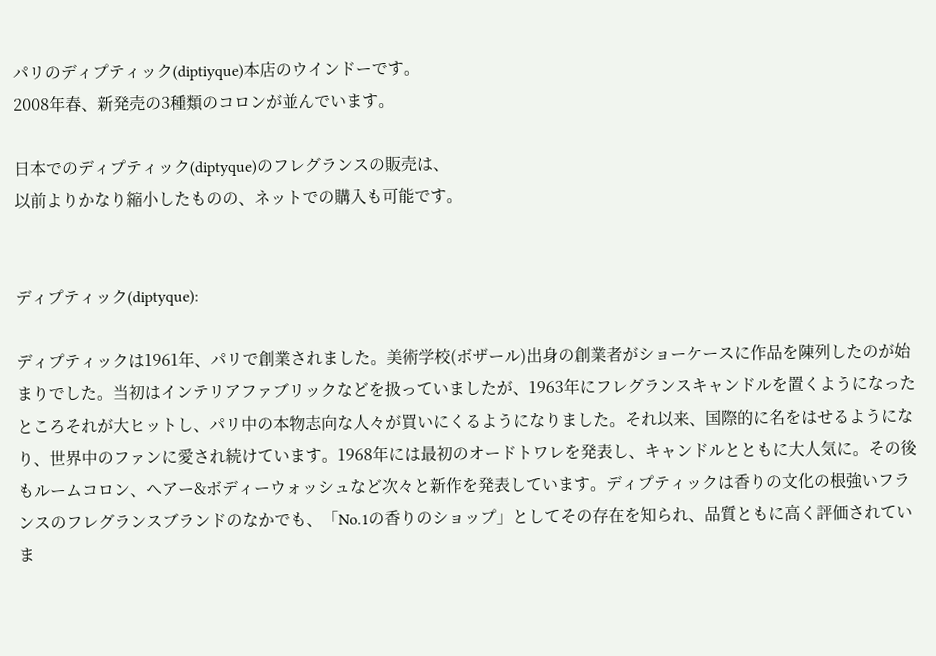パリのディプティック(diptiyque)本店のウインドーです。
2008年春、新発売の3種類のコロンが並んでいます。

日本でのディプティック(diptyque)のフレグランスの販売は、
以前よりかなり縮小したものの、ネットでの購入も可能です。


ディプティック(diptyque):

ディプティックは1961年、パリで創業されました。美術学校(ボザール)出身の創業者がショーケースに作品を陳列したのが始まりでした。当初はインテリアファブリックなどを扱っていましたが、1963年にフレグランスキャンドルを置くようになったところそれが大ヒットし、パリ中の本物志向な人々が買いにくるようになりました。それ以来、国際的に名をはせるようになり、世界中のファンに愛され続けています。1968年には最初のオードトワレを発表し、キャンドルとともに大人気に。その後もルームコロン、ヘアー&ボディーウォッシュなど次々と新作を発表しています。ディプティックは香りの文化の根強いフランスのフレグランスブランドのなかでも、「No.1の香りのショップ」としてその存在を知られ、品質ともに高く評価されていま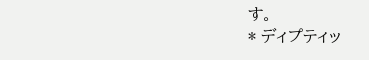す。
* ディプティッ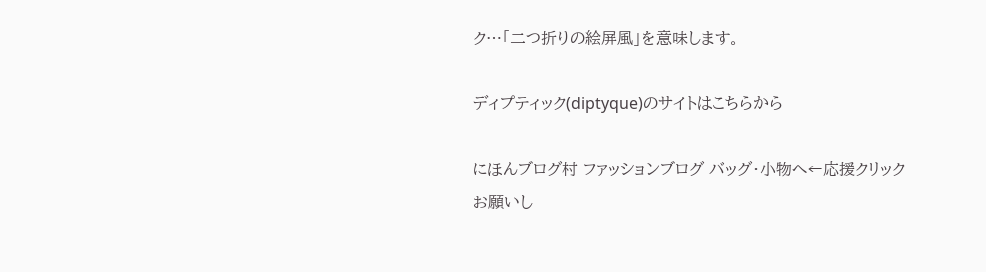ク…「二つ折りの絵屏風」を意味します。

ディプティック(diptyque)のサイトはこちらから

にほんブログ村 ファッションブログ バッグ・小物へ←応援クリックお願いし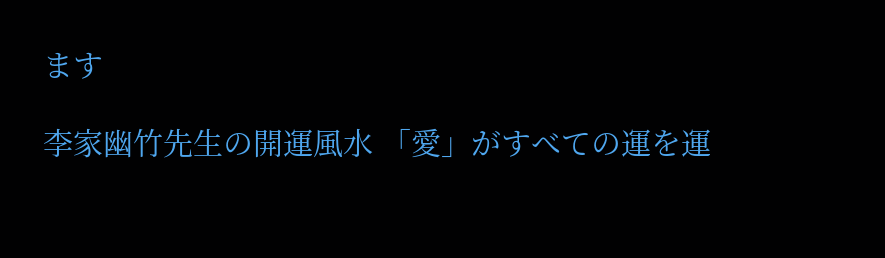ます

李家幽竹先生の開運風水 「愛」がすべての運を運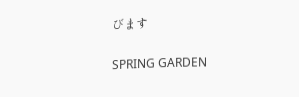びます

SPRING GARDEN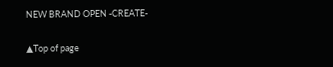NEW BRAND OPEN -CREATE-

▲Top of page